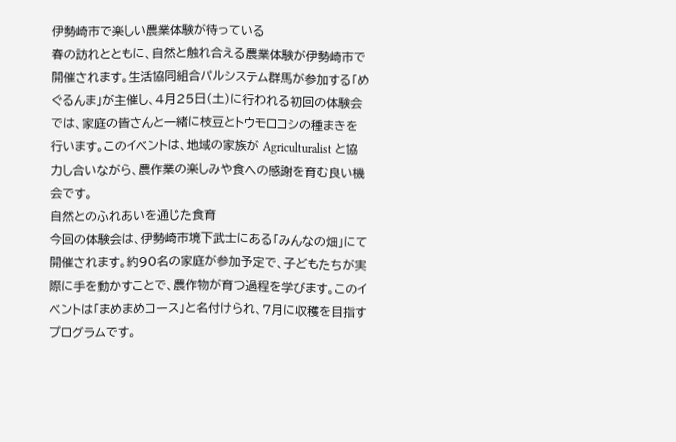伊勢崎市で楽しい農業体験が待っている
春の訪れとともに、自然と触れ合える農業体験が伊勢崎市で開催されます。生活協同組合パルシステム群馬が参加する「めぐるんま」が主催し、4月25日(土)に行われる初回の体験会では、家庭の皆さんと一緒に枝豆とトウモロコシの種まきを行います。このイベントは、地域の家族が Agriculturalist と協力し合いながら、農作業の楽しみや食への感謝を育む良い機会です。
自然とのふれあいを通じた食育
今回の体験会は、伊勢崎市境下武士にある「みんなの畑」にて開催されます。約90名の家庭が参加予定で、子どもたちが実際に手を動かすことで、農作物が育つ過程を学びます。このイベントは「まめまめコース」と名付けられ、7月に収穫を目指すプログラムです。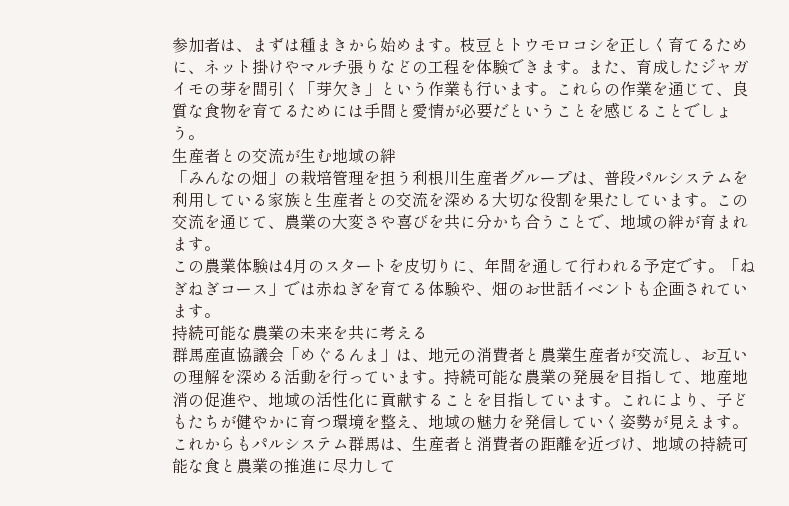参加者は、まずは種まきから始めます。枝豆とトウモロコシを正しく育てるために、ネット掛けやマルチ張りなどの工程を体験できます。また、育成したジャガイモの芽を間引く「芽欠き」という作業も行います。これらの作業を通じて、良質な食物を育てるためには手間と愛情が必要だということを感じることでしょう。
生産者との交流が生む地域の絆
「みんなの畑」の栽培管理を担う利根川生産者グループは、普段パルシステムを利用している家族と生産者との交流を深める大切な役割を果たしています。この交流を通じて、農業の大変さや喜びを共に分かち合うことで、地域の絆が育まれます。
この農業体験は4月のスタートを皮切りに、年間を通して行われる予定です。「ねぎねぎコース」では赤ねぎを育てる体験や、畑のお世話イベントも企画されています。
持続可能な農業の未来を共に考える
群馬産直協議会「めぐるんま」は、地元の消費者と農業生産者が交流し、お互いの理解を深める活動を行っています。持続可能な農業の発展を目指して、地産地消の促進や、地域の活性化に貢献することを目指しています。これにより、子どもたちが健やかに育つ環境を整え、地域の魅力を発信していく姿勢が見えます。
これからもパルシステム群馬は、生産者と消費者の距離を近づけ、地域の持続可能な食と農業の推進に尽力して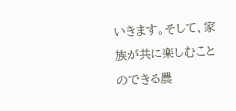いきます。そして、家族が共に楽しむことのできる農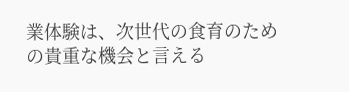業体験は、次世代の食育のための貴重な機会と言える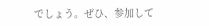でしょう。ぜひ、参加して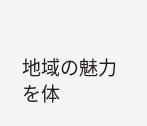地域の魅力を体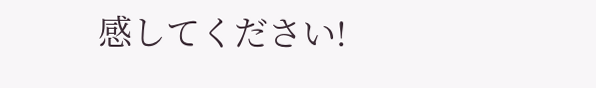感してください!